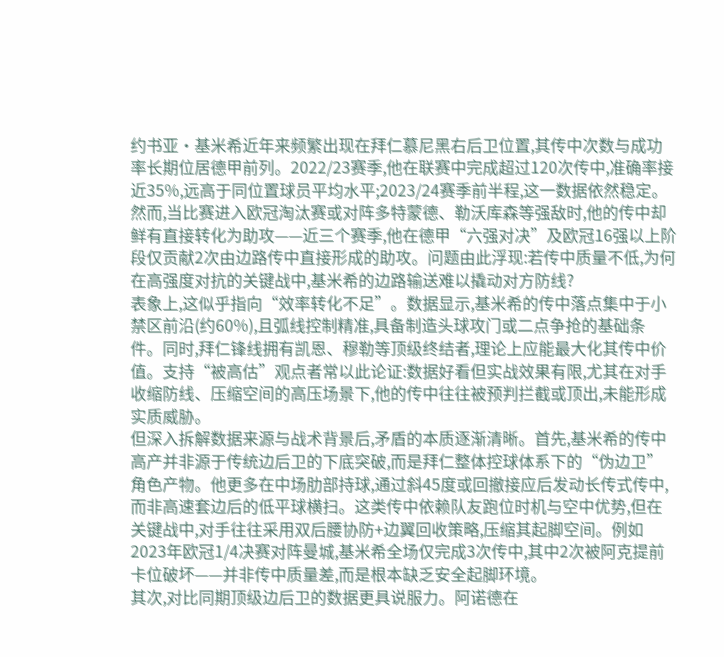约书亚·基米希近年来频繁出现在拜仁慕尼黑右后卫位置,其传中次数与成功率长期位居德甲前列。2022/23赛季,他在联赛中完成超过120次传中,准确率接近35%,远高于同位置球员平均水平;2023/24赛季前半程,这一数据依然稳定。然而,当比赛进入欧冠淘汰赛或对阵多特蒙德、勒沃库森等强敌时,他的传中却鲜有直接转化为助攻——近三个赛季,他在德甲“六强对决”及欧冠16强以上阶段仅贡献2次由边路传中直接形成的助攻。问题由此浮现:若传中质量不低,为何在高强度对抗的关键战中,基米希的边路输送难以撬动对方防线?
表象上,这似乎指向“效率转化不足”。数据显示,基米希的传中落点集中于小禁区前沿(约60%),且弧线控制精准,具备制造头球攻门或二点争抢的基础条件。同时,拜仁锋线拥有凯恩、穆勒等顶级终结者,理论上应能最大化其传中价值。支持“被高估”观点者常以此论证:数据好看但实战效果有限,尤其在对手收缩防线、压缩空间的高压场景下,他的传中往往被预判拦截或顶出,未能形成实质威胁。
但深入拆解数据来源与战术背景后,矛盾的本质逐渐清晰。首先,基米希的传中高产并非源于传统边后卫的下底突破,而是拜仁整体控球体系下的“伪边卫”角色产物。他更多在中场肋部持球,通过斜45度或回撤接应后发动长传式传中,而非高速套边后的低平球横扫。这类传中依赖队友跑位时机与空中优势,但在关键战中,对手往往采用双后腰协防+边翼回收策略,压缩其起脚空间。例如2023年欧冠1/4决赛对阵曼城,基米希全场仅完成3次传中,其中2次被阿克提前卡位破坏——并非传中质量差,而是根本缺乏安全起脚环境。
其次,对比同期顶级边后卫的数据更具说服力。阿诺德在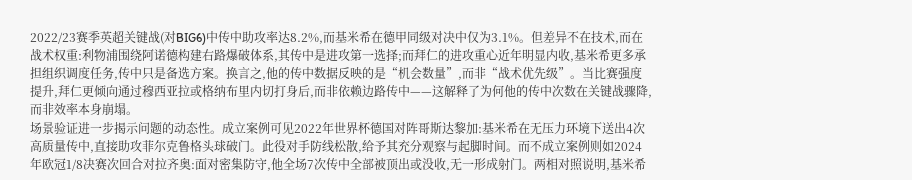2022/23赛季英超关键战(对BIG6)中传中助攻率达8.2%,而基米希在德甲同级对决中仅为3.1%。但差异不在技术,而在战术权重:利物浦围绕阿诺德构建右路爆破体系,其传中是进攻第一选择;而拜仁的进攻重心近年明显内收,基米希更多承担组织调度任务,传中只是备选方案。换言之,他的传中数据反映的是“机会数量”,而非“战术优先级”。当比赛强度提升,拜仁更倾向通过穆西亚拉或格纳布里内切打身后,而非依赖边路传中——这解释了为何他的传中次数在关键战骤降,而非效率本身崩塌。
场景验证进一步揭示问题的动态性。成立案例可见2022年世界杯德国对阵哥斯达黎加:基米希在无压力环境下送出4次高质量传中,直接助攻菲尔克鲁格头球破门。此役对手防线松散,给予其充分观察与起脚时间。而不成立案例则如2024年欧冠1/8决赛次回合对拉齐奥:面对密集防守,他全场7次传中全部被顶出或没收,无一形成射门。两相对照说明,基米希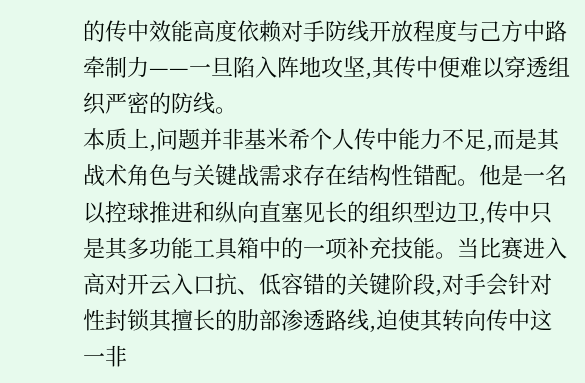的传中效能高度依赖对手防线开放程度与己方中路牵制力——一旦陷入阵地攻坚,其传中便难以穿透组织严密的防线。
本质上,问题并非基米希个人传中能力不足,而是其战术角色与关键战需求存在结构性错配。他是一名以控球推进和纵向直塞见长的组织型边卫,传中只是其多功能工具箱中的一项补充技能。当比赛进入高对开云入口抗、低容错的关键阶段,对手会针对性封锁其擅长的肋部渗透路线,迫使其转向传中这一非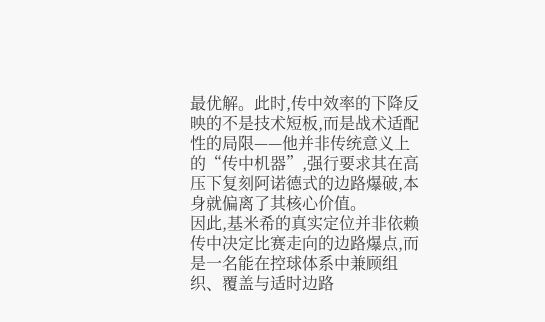最优解。此时,传中效率的下降反映的不是技术短板,而是战术适配性的局限——他并非传统意义上的“传中机器”,强行要求其在高压下复刻阿诺德式的边路爆破,本身就偏离了其核心价值。
因此,基米希的真实定位并非依赖传中决定比赛走向的边路爆点,而是一名能在控球体系中兼顾组织、覆盖与适时边路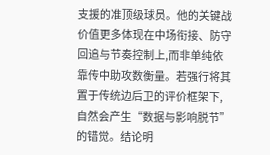支援的准顶级球员。他的关键战价值更多体现在中场衔接、防守回追与节奏控制上,而非单纯依靠传中助攻数衡量。若强行将其置于传统边后卫的评价框架下,自然会产生“数据与影响脱节”的错觉。结论明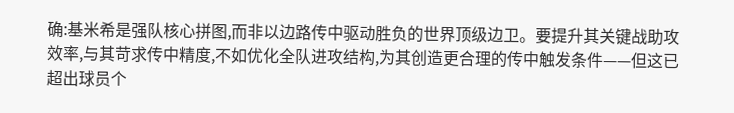确:基米希是强队核心拼图,而非以边路传中驱动胜负的世界顶级边卫。要提升其关键战助攻效率,与其苛求传中精度,不如优化全队进攻结构,为其创造更合理的传中触发条件——但这已超出球员个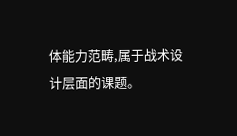体能力范畴,属于战术设计层面的课题。